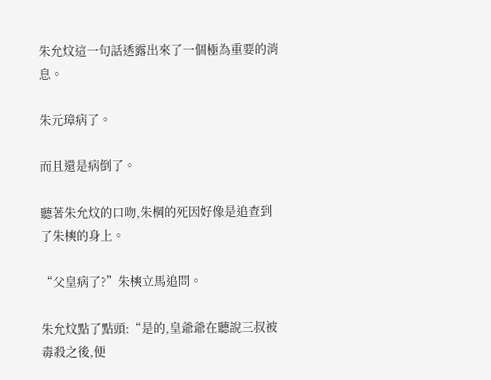朱允炆這一句話透露出來了一個極為重要的消息。

朱元璋病了。

而且還是病倒了。

聽著朱允炆的口吻,朱棡的死因好像是追查到了朱樉的身上。

“父皇病了?”朱樉立馬追問。

朱允炆點了點頭:“是的,皇爺爺在聽說三叔被毒殺之後,便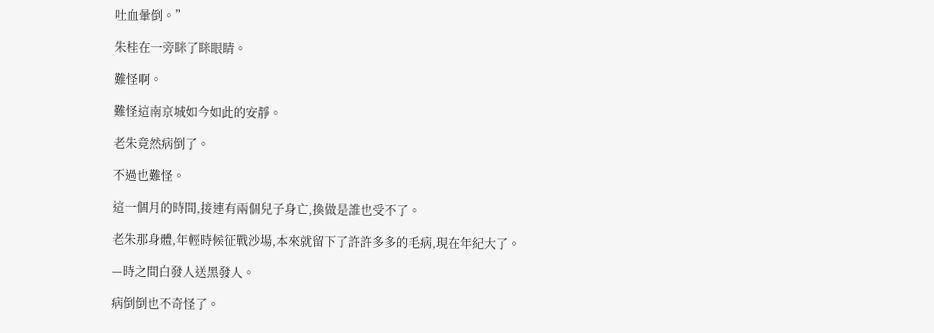吐血暈倒。”

朱桂在一旁眯了眯眼睛。

難怪啊。

難怪這南京城如今如此的安靜。

老朱竟然病倒了。

不過也難怪。

這一個月的時間,接連有兩個兒子身亡,換做是誰也受不了。

老朱那身體,年輕時候征戰沙場,本來就留下了許許多多的毛病,現在年紀大了。

—時之間白發人送黑發人。

病倒倒也不奇怪了。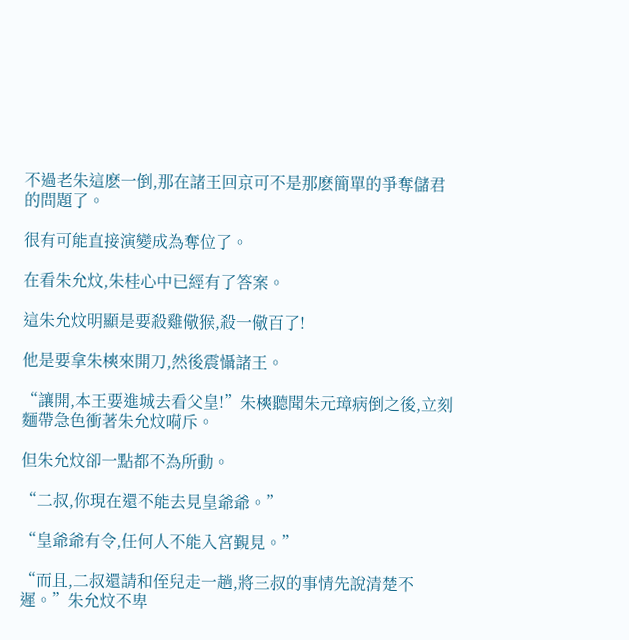不過老朱這麽一倒,那在諸王回京可不是那麽簡單的爭奪儲君的問題了。

很有可能直接演變成為奪位了。

在看朱允炆,朱桂心中已經有了答案。

這朱允炆明顯是要殺雞儆猴,殺一儆百了!

他是要拿朱樉來開刀,然後震懾諸王。

“讓開,本王要進城去看父皇!”朱樉聽聞朱元璋病倒之後,立刻麵帶急色衝著朱允炆嗬斥。

但朱允炆卻一點都不為所動。

“二叔,你現在還不能去見皇爺爺。”

“皇爺爺有令,任何人不能入宮覲見。”

“而且,二叔還請和侄兒走一趟,將三叔的事情先說清楚不遲。”朱允炆不卑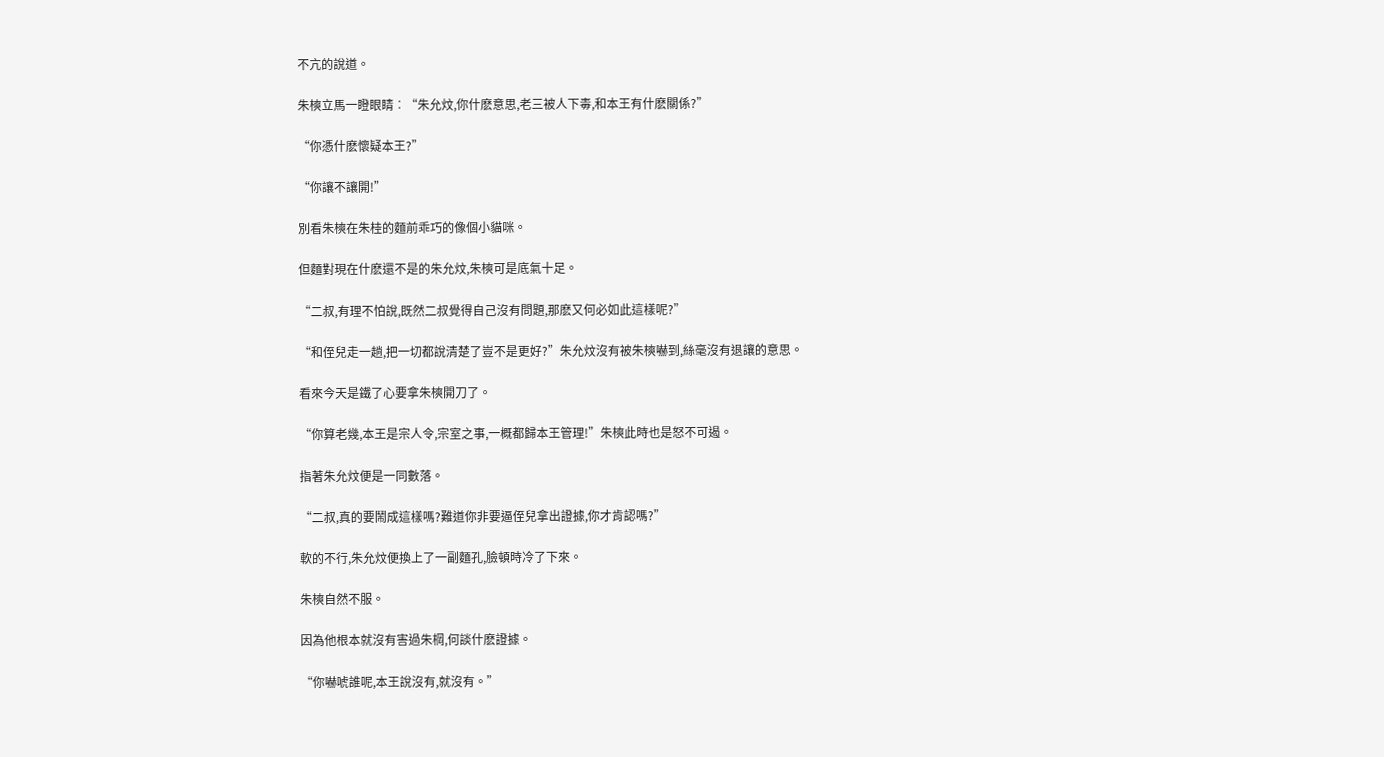不亢的說道。

朱樉立馬一瞪眼睛︰“朱允炆,你什麽意思,老三被人下毒,和本王有什麽關係?”

“你憑什麽懷疑本王?”

“你讓不讓開!”

別看朱樉在朱桂的麵前乖巧的像個小貓咪。

但麵對現在什麽還不是的朱允炆,朱樉可是底氣十足。

“二叔,有理不怕說,既然二叔覺得自己沒有問題,那麽又何必如此這樣呢?”

“和侄兒走一趟,把一切都說清楚了豈不是更好?”朱允炆沒有被朱樉嚇到,絲毫沒有退讓的意思。

看來今天是鐵了心要拿朱樉開刀了。

“你算老幾,本王是宗人令,宗室之事,一概都歸本王管理!”朱樉此時也是怒不可遏。

指著朱允炆便是一同數落。

“二叔,真的要鬧成這樣嗎?難道你非要逼侄兒拿出證據,你才肯認嗎?”

軟的不行,朱允炆便換上了一副麵孔,臉頓時冷了下來。

朱樉自然不服。

因為他根本就沒有害過朱棡,何談什麽證據。

“你嚇唬誰呢,本王說沒有,就沒有。”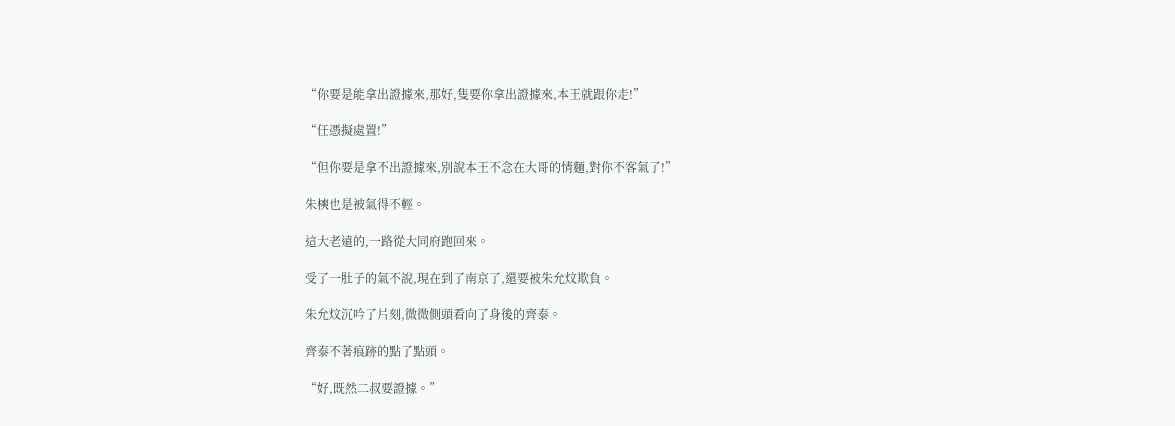“你要是能拿出證據來,那好,隻要你拿出證據來,本王就跟你走!”

“任憑擬處置!”

“但你要是拿不出證據來,別說本王不念在大哥的情麵,對你不客氣了!”

朱樉也是被氣得不輕。

這大老遠的,一路從大同府跑回來。

受了一肚子的氣不說,現在到了南京了,還要被朱允炆欺負。

朱允炆沉吟了片刻,微微側頭看向了身後的齊泰。

齊泰不著痕跡的點了點頭。

“好,既然二叔要證據。”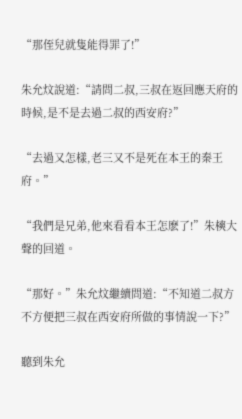“那侄兒就隻能得罪了!”

朱允炆說道:“請問二叔,三叔在返回應天府的時候,是不是去過二叔的西安府?”

“去過又怎樣,老三又不是死在本王的秦王府。”

“我們是兄弟,他來看看本王怎麽了!”朱樉大聲的回道。

“那好。”朱允炆繼續問道:“不知道二叔方不方便把三叔在西安府所做的事情說一下?”

聽到朱允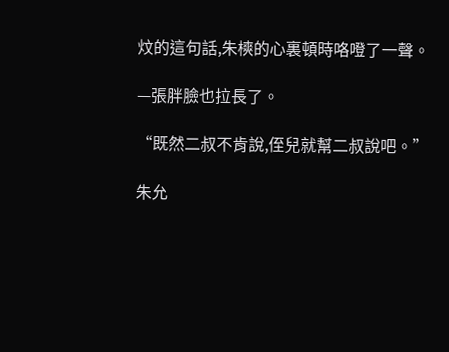炆的這句話,朱樉的心裏頓時咯噔了一聲。

—張胖臉也拉長了。

“既然二叔不肯說,侄兒就幫二叔說吧。”

朱允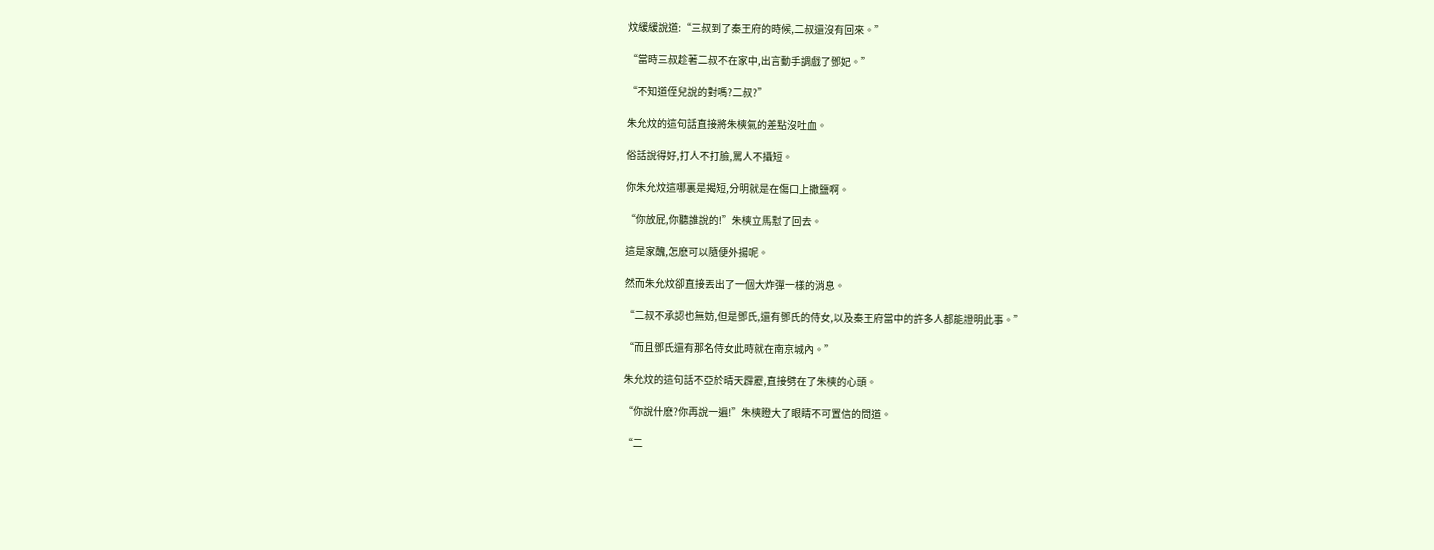炆緩緩說道:“三叔到了秦王府的時候,二叔還沒有回來。”

“當時三叔趁著二叔不在家中,出言動手調戲了鄧妃。”

“不知道侄兒說的對嗎?二叔?”

朱允炆的這句話直接將朱樉氣的差點沒吐血。

俗話說得好,打人不打臉,罵人不攝短。

你朱允炆這哪裏是揭短,分明就是在傷口上撒鹽啊。

“你放屁,你聽誰說的!”朱樉立馬懟了回去。

這是家醜,怎麽可以隨便外揚呢。

然而朱允炆卻直接丟出了一個大炸彈一樣的消息。

“二叔不承認也無妨,但是鄧氏,還有鄧氏的侍女,以及秦王府當中的許多人都能證明此事。”

“而且鄧氏還有那名侍女此時就在南京城內。”

朱允炆的這句話不亞於晴天霹靂,直接劈在了朱樉的心頭。

“你說什麽?你再說一遍!”朱樉瞪大了眼睛不可置信的問道。

“二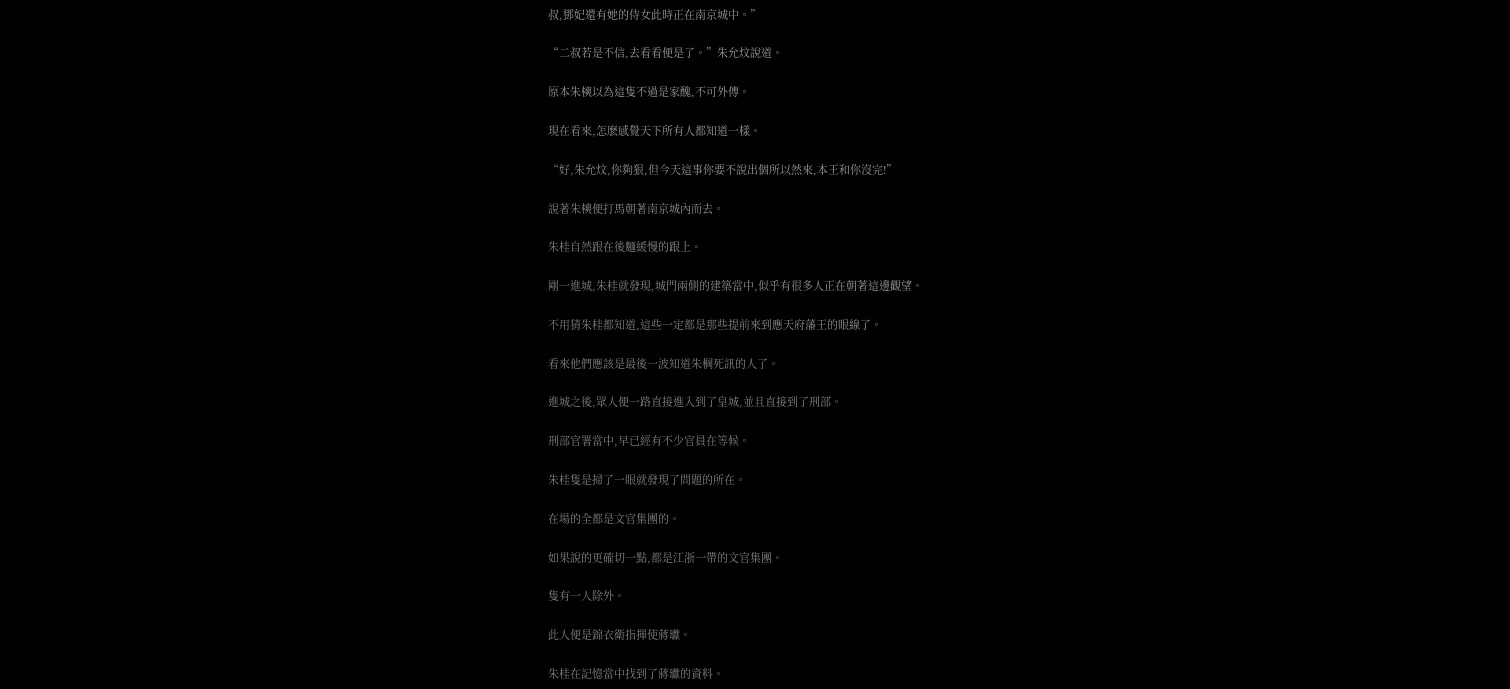叔,鄧妃還有她的侍女此時正在南京城中。”

“二叔若是不信,去看看便是了。”朱允炆說道。

原本朱樉以為這隻不過是家醜,不可外傳。

現在看來,怎麽感覺天下所有人都知道一樣。

“好,朱允炆,你夠狠,但今天這事你要不說出個所以然來,本王和你沒完!”

說著朱樉便打馬朝著南京城內而去。

朱桂自然跟在後麵緩慢的跟上。

剛一進城,朱桂就發現,城門兩側的建築當中,似乎有很多人正在朝著這邊觀望。

不用猜朱桂都知道,這些一定都是那些提前來到應天府藩王的眼線了。

看來他們應該是最後一波知道朱棡死訊的人了。

進城之後,眾人便一路直接進入到了皇城,並且直接到了刑部。

刑部官署當中,早已經有不少官員在等候。

朱桂隻是掃了一眼就發現了問題的所在。

在場的全都是文官集團的。

如果說的更確切一點,都是江浙一帶的文官集團。

隻有一人除外。

此人便是錦衣衛指揮使蔣瓛。

朱桂在記憶當中找到了蔣瓛的資料。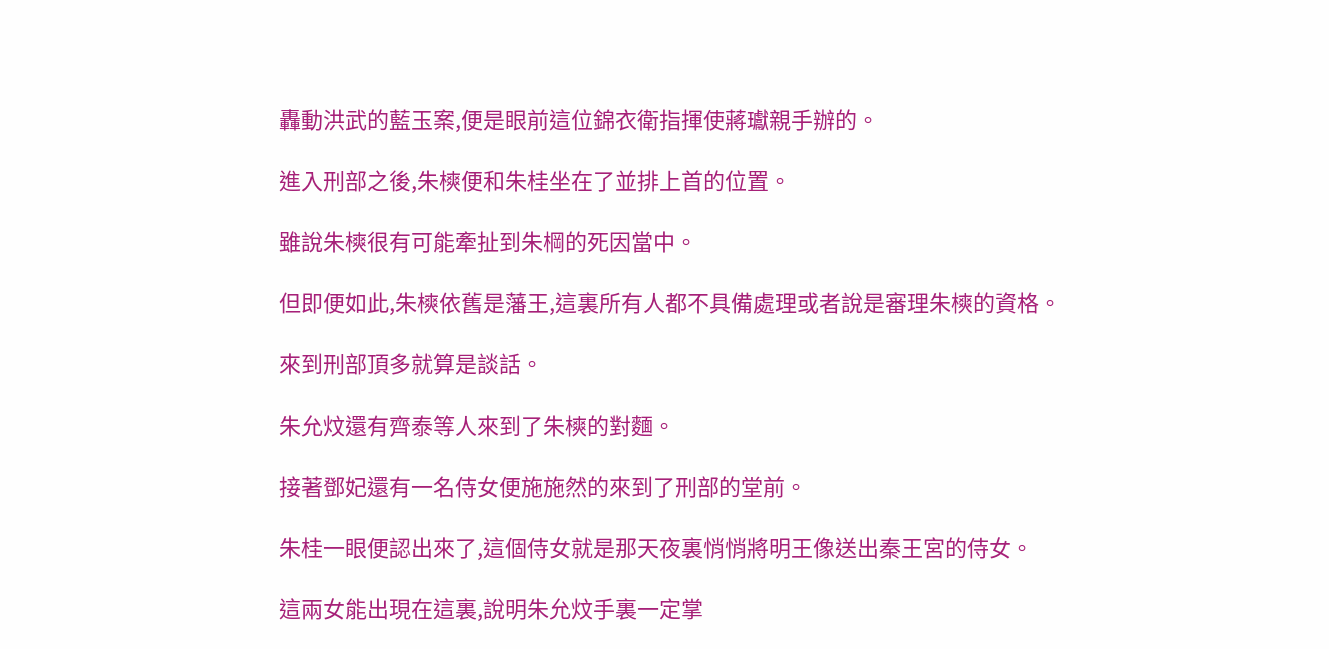轟動洪武的藍玉案,便是眼前這位錦衣衛指揮使蔣瓛親手辦的。

進入刑部之後,朱樉便和朱桂坐在了並排上首的位置。

雖說朱樉很有可能牽扯到朱棡的死因當中。

但即便如此,朱樉依舊是藩王,這裏所有人都不具備處理或者說是審理朱樉的資格。

來到刑部頂多就算是談話。

朱允炆還有齊泰等人來到了朱樉的對麵。

接著鄧妃還有一名侍女便施施然的來到了刑部的堂前。

朱桂一眼便認出來了,這個侍女就是那天夜裏悄悄將明王像送出秦王宮的侍女。

這兩女能出現在這裏,說明朱允炆手裏一定掌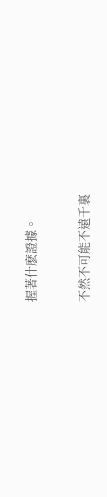握著什麽證據。

不然不可能不遠千裏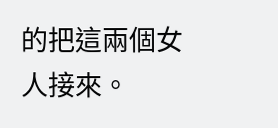的把這兩個女人接來。